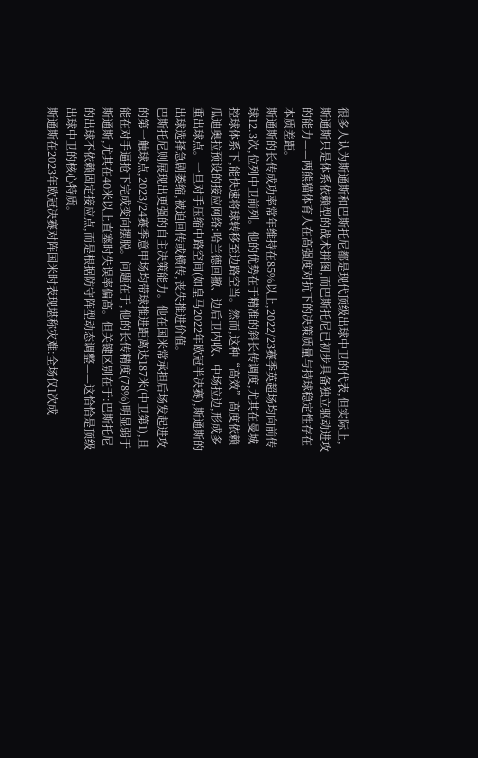很多人认为斯通斯和巴斯托尼都是现代顶级出球中卫的代表,但实际上,斯通斯只是体系依赖型的战术拼图,而巴斯托尼已初步具备独立驱动进攻的能力——两熊猫体育人在高强度对抗下的决策质量与持球稳定性存在本质差距。
斯通斯的长传成功率常年维持在85%以上,2022/23赛季英超场均向前传球12.3次,位列中卫前列。他的优势在于精准的斜长传调度,尤其在曼城控球体系下,能快速将球转移至边路空当。然而,这种“高效”高度依赖瓜迪奥拉预设的接应网络:哈兰德回撤、边后卫内收、中场拉边,形成多重出球点。一旦对手压缩中路空间(如皇马2022年欧冠半决赛),斯通斯的出球选择急剧萎缩,被迫回传或横传,丧失推进价值。
巴斯托尼则展现出更强的自主决策能力。他在国米常承担后场发起进攻的第一触球点,2023/24赛季意甲场均带球推进距离达187米(中卫第1),且能在对手逼抢下完成变向摆脱。问题在于,他的长传精度(78%)明显弱于斯通斯,尤其在40米以上直塞时失误率偏高。但关键区别在于:巴斯托尼的出球不依赖固定接应点,而是根据防守阵型动态调整——这恰恰是顶级出球中卫的核心特质。
斯通斯在2023年欧冠决赛对阵国米时表现堪称灾难:全场仅1次成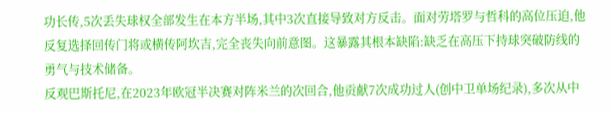功长传,5次丢失球权全部发生在本方半场,其中3次直接导致对方反击。面对劳塔罗与哲科的高位压迫,他反复选择回传门将或横传阿坎吉,完全丧失向前意图。这暴露其根本缺陷:缺乏在高压下持球突破防线的勇气与技术储备。
反观巴斯托尼,在2023年欧冠半决赛对阵米兰的次回合,他贡献7次成功过人(创中卫单场纪录),多次从中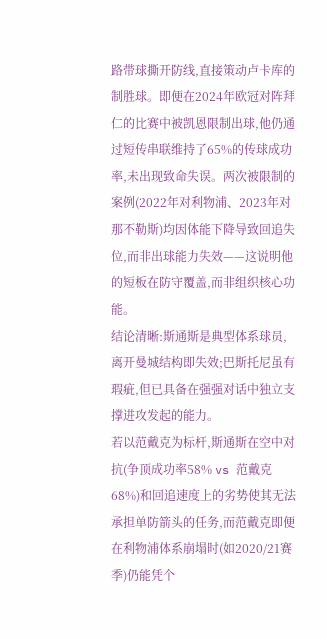路带球撕开防线,直接策动卢卡库的制胜球。即便在2024年欧冠对阵拜仁的比赛中被凯恩限制出球,他仍通过短传串联维持了65%的传球成功率,未出现致命失误。两次被限制的案例(2022年对利物浦、2023年对那不勒斯)均因体能下降导致回追失位,而非出球能力失效——这说明他的短板在防守覆盖,而非组织核心功能。
结论清晰:斯通斯是典型体系球员,离开曼城结构即失效;巴斯托尼虽有瑕疵,但已具备在强强对话中独立支撑进攻发起的能力。
若以范戴克为标杆,斯通斯在空中对抗(争顶成功率58% vs 范戴克68%)和回追速度上的劣势使其无法承担单防箭头的任务,而范戴克即便在利物浦体系崩塌时(如2020/21赛季)仍能凭个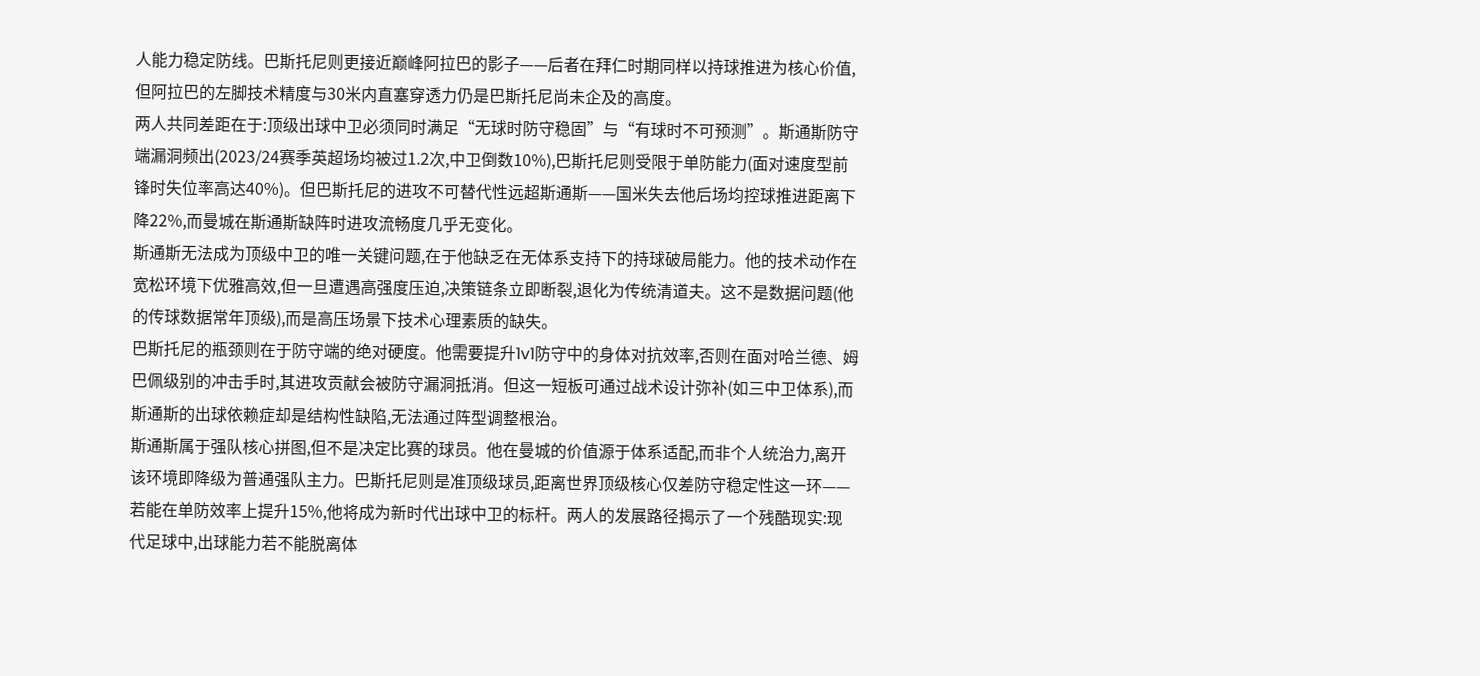人能力稳定防线。巴斯托尼则更接近巅峰阿拉巴的影子——后者在拜仁时期同样以持球推进为核心价值,但阿拉巴的左脚技术精度与30米内直塞穿透力仍是巴斯托尼尚未企及的高度。
两人共同差距在于:顶级出球中卫必须同时满足“无球时防守稳固”与“有球时不可预测”。斯通斯防守端漏洞频出(2023/24赛季英超场均被过1.2次,中卫倒数10%),巴斯托尼则受限于单防能力(面对速度型前锋时失位率高达40%)。但巴斯托尼的进攻不可替代性远超斯通斯——国米失去他后场均控球推进距离下降22%,而曼城在斯通斯缺阵时进攻流畅度几乎无变化。
斯通斯无法成为顶级中卫的唯一关键问题,在于他缺乏在无体系支持下的持球破局能力。他的技术动作在宽松环境下优雅高效,但一旦遭遇高强度压迫,决策链条立即断裂,退化为传统清道夫。这不是数据问题(他的传球数据常年顶级),而是高压场景下技术心理素质的缺失。
巴斯托尼的瓶颈则在于防守端的绝对硬度。他需要提升1v1防守中的身体对抗效率,否则在面对哈兰德、姆巴佩级别的冲击手时,其进攻贡献会被防守漏洞抵消。但这一短板可通过战术设计弥补(如三中卫体系),而斯通斯的出球依赖症却是结构性缺陷,无法通过阵型调整根治。
斯通斯属于强队核心拼图,但不是决定比赛的球员。他在曼城的价值源于体系适配,而非个人统治力,离开该环境即降级为普通强队主力。巴斯托尼则是准顶级球员,距离世界顶级核心仅差防守稳定性这一环——若能在单防效率上提升15%,他将成为新时代出球中卫的标杆。两人的发展路径揭示了一个残酷现实:现代足球中,出球能力若不能脱离体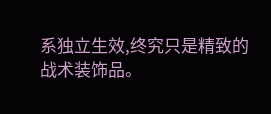系独立生效,终究只是精致的战术装饰品。